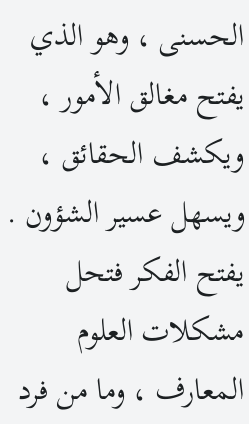الحسنى ، وهو الذي يفتح مغالق الأمور ، ويكشف الحقائق ، ويسهل عسير الشؤون .
يفتح الفكر فتحل مشكلات العلوم المعارف ، وما من فرد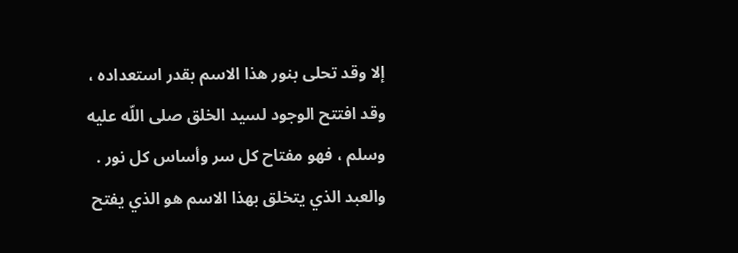إلا وقد تحلى بنور هذا الاسم بقدر استعداده ، وقد افتتح الوجود لسيد الخلق صلى اللّه عليه وسلم ، فهو مفتاح كل سر وأساس كل نور .
والعبد الذي يتخلق بهذا الاسم هو الذي يفتح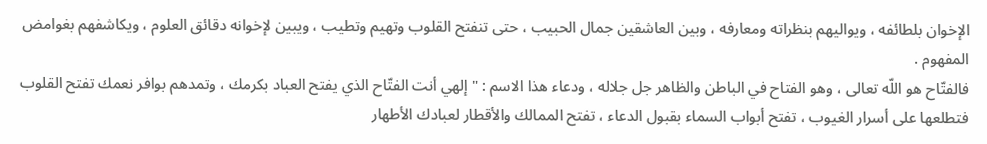الإخوان بلطائفه ، ويواليهم بنظراته ومعارفه ، وبين العاشقين جمال الحبيب ، حتى تنفتح القلوب وتهيم وتطيب ، ويبين لإخوانه دقائق العلوم ، ويكاشفهم بغوامض المفهوم .
فالفتّاح هو اللّه تعالى ، وهو الفتاح في الباطن والظاهر جل جلاله ، ودعاء هذا الاسم : " إلهي أنت الفتّاح الذي يفتح العباد بكرمك ، وتمدهم بوافر نعمك تفتح القلوب فتطلعها على أسرار الغيوب ، تفتح أبواب السماء بقبول الدعاء ، تفتح الممالك والأقطار لعبادك الأطهار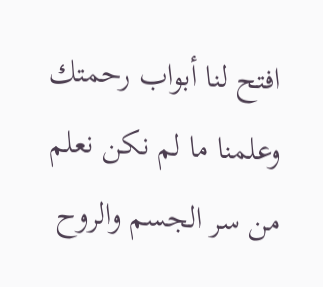افتح لنا أبواب رحمتك وعلمنا ما لم نكن نعلم من سر الجسم والروح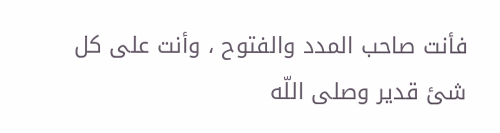فأنت صاحب المدد والفتوح ، وأنت على كل شئ قدير وصلى اللّه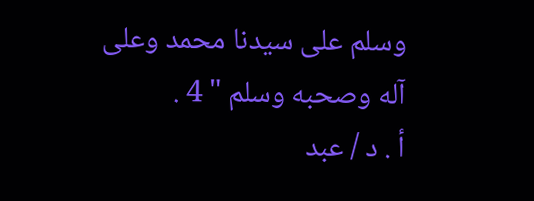وسلم على سيدنا محمد وعلى آله وصحبه وسلم " 4 .
أ . د / عبد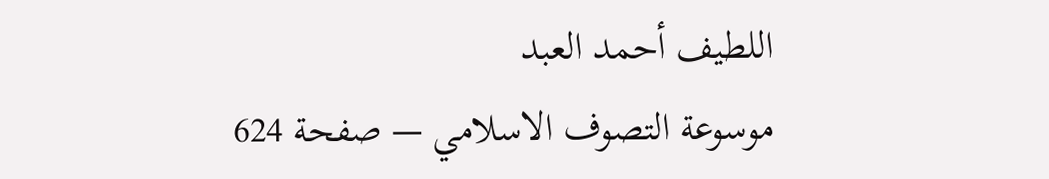اللطيف أحمد العبد
موسوعة التصوف الاسلامي — صفحة 624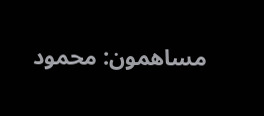مساهمون: محمود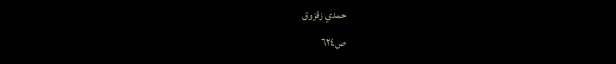حمدي زقزوق
ص٦٢٤